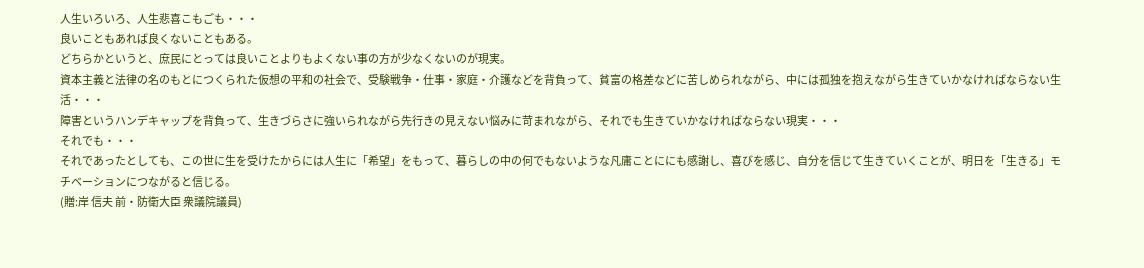人生いろいろ、人生悲喜こもごも・・・
良いこともあれば良くないこともある。
どちらかというと、庶民にとっては良いことよりもよくない事の方が少なくないのが現実。
資本主義と法律の名のもとにつくられた仮想の平和の社会で、受験戦争・仕事・家庭・介護などを背負って、貧富の格差などに苦しめられながら、中には孤独を抱えながら生きていかなければならない生活・・・
障害というハンデキャップを背負って、生きづらさに強いられながら先行きの見えない悩みに苛まれながら、それでも生きていかなければならない現実・・・
それでも・・・
それであったとしても、この世に生を受けたからには人生に「希望」をもって、暮らしの中の何でもないような凡庸ことににも感謝し、喜びを感じ、自分を信じて生きていくことが、明日を「生きる」モチベーションにつながると信じる。
(贈:岸 信夫 前・防衛大臣 衆議院議員)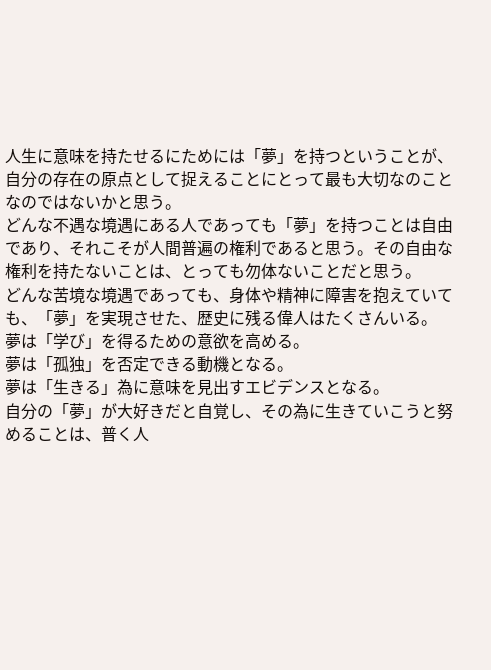人生に意味を持たせるにためには「夢」を持つということが、自分の存在の原点として捉えることにとって最も大切なのことなのではないかと思う。
どんな不遇な境遇にある人であっても「夢」を持つことは自由であり、それこそが人間普遍の権利であると思う。その自由な権利を持たないことは、とっても勿体ないことだと思う。
どんな苦境な境遇であっても、身体や精神に障害を抱えていても、「夢」を実現させた、歴史に残る偉人はたくさんいる。
夢は「学び」を得るための意欲を高める。
夢は「孤独」を否定できる動機となる。
夢は「生きる」為に意味を見出すエビデンスとなる。
自分の「夢」が大好きだと自覚し、その為に生きていこうと努めることは、普く人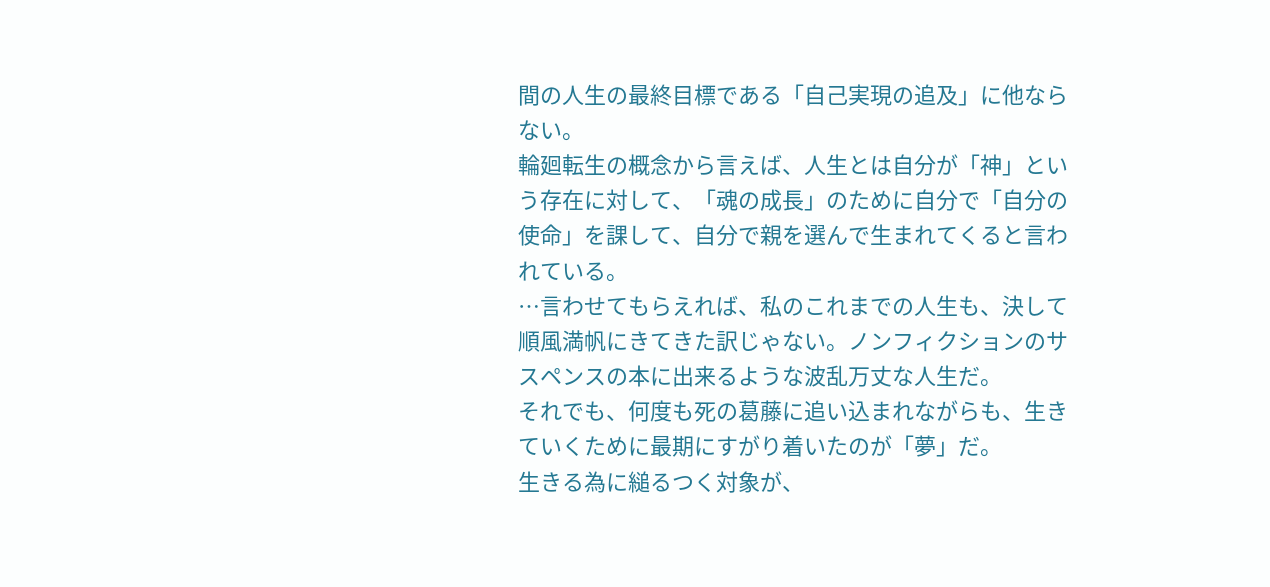間の人生の最終目標である「自己実現の追及」に他ならない。
輪廻転生の概念から言えば、人生とは自分が「神」という存在に対して、「魂の成長」のために自分で「自分の使命」を課して、自分で親を選んで生まれてくると言われている。
…言わせてもらえれば、私のこれまでの人生も、決して順風満帆にきてきた訳じゃない。ノンフィクションのサスペンスの本に出来るような波乱万丈な人生だ。
それでも、何度も死の葛藤に追い込まれながらも、生きていくために最期にすがり着いたのが「夢」だ。
生きる為に縋るつく対象が、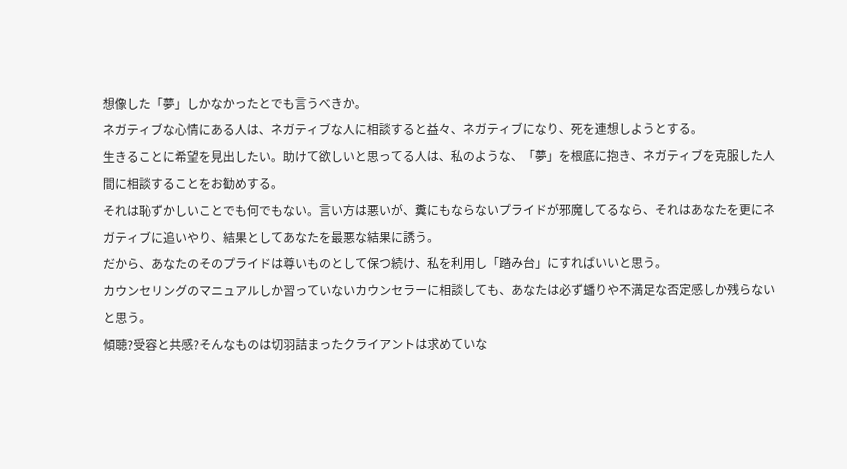想像した「夢」しかなかったとでも言うべきか。
ネガティブな心情にある人は、ネガティブな人に相談すると益々、ネガティブになり、死を連想しようとする。
生きることに希望を見出したい。助けて欲しいと思ってる人は、私のような、「夢」を根底に抱き、ネガティブを克服した人間に相談することをお勧めする。
それは恥ずかしいことでも何でもない。言い方は悪いが、糞にもならないプライドが邪魔してるなら、それはあなたを更にネガティブに追いやり、結果としてあなたを最悪な結果に誘う。
だから、あなたのそのプライドは尊いものとして保つ続け、私を利用し「踏み台」にすればいいと思う。
カウンセリングのマニュアルしか習っていないカウンセラーに相談しても、あなたは必ず蟠りや不満足な否定感しか残らないと思う。
傾聴?受容と共感?そんなものは切羽詰まったクライアントは求めていな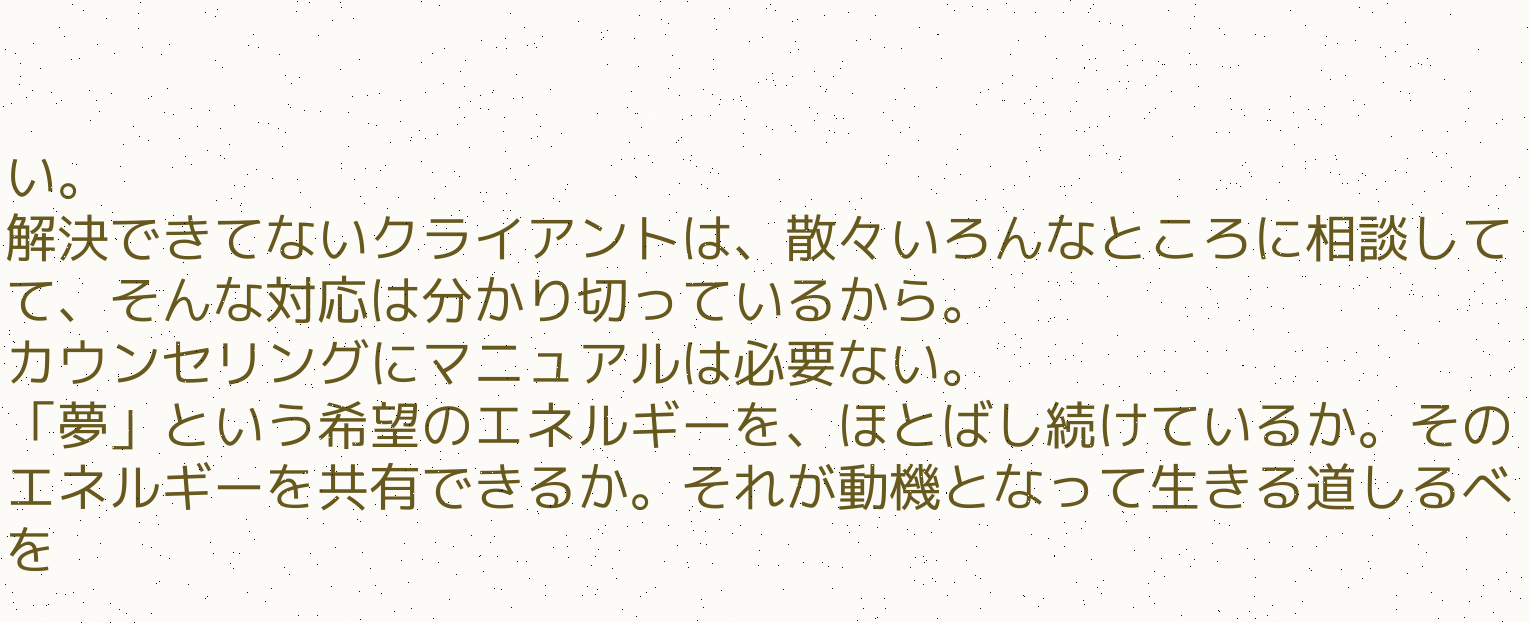い。
解決できてないクライアントは、散々いろんなところに相談してて、そんな対応は分かり切っているから。
カウンセリングにマニュアルは必要ない。
「夢」という希望のエネルギーを、ほとばし続けているか。そのエネルギーを共有できるか。それが動機となって生きる道しるべを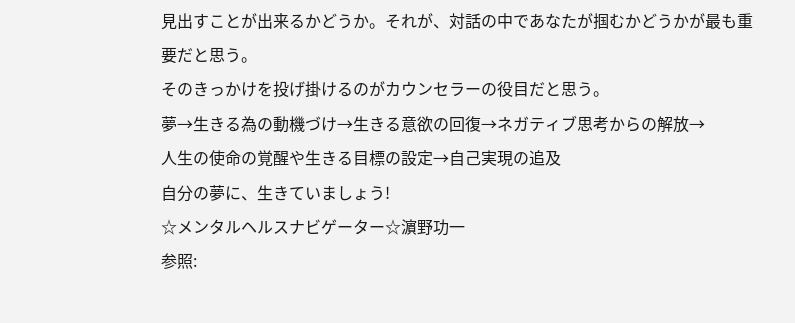見出すことが出来るかどうか。それが、対話の中であなたが掴むかどうかが最も重要だと思う。
そのきっかけを投げ掛けるのがカウンセラーの役目だと思う。
夢→生きる為の動機づけ→生きる意欲の回復→ネガティブ思考からの解放→
人生の使命の覚醒や生きる目標の設定→自己実現の追及
自分の夢に、生きていましょう!
☆メンタルヘルスナビゲーター☆濵野功一
参照: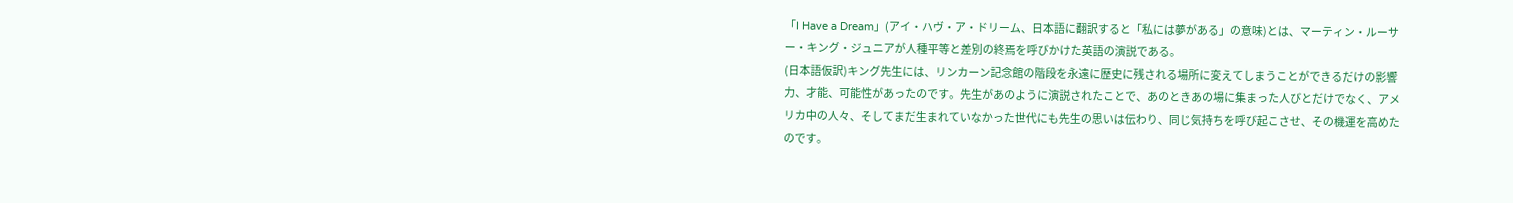「I Have a Dream」(アイ・ハヴ・ア・ドリーム、日本語に翻訳すると「私には夢がある」の意味)とは、マーティン・ルーサー・キング・ジュニアが人種平等と差別の終焉を呼びかけた英語の演説である。
(日本語仮訳)キング先生には、リンカーン記念館の階段を永遠に歴史に残される場所に変えてしまうことができるだけの影響力、才能、可能性があったのです。先生があのように演説されたことで、あのときあの場に集まった人びとだけでなく、アメリカ中の人々、そしてまだ生まれていなかった世代にも先生の思いは伝わり、同じ気持ちを呼び起こさせ、その機運を高めたのです。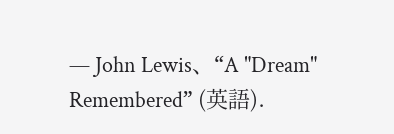— John Lewis、“A "Dream" Remembered” (英語).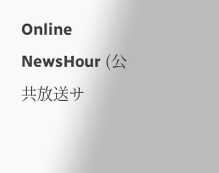Online NewsHour (公共放送サ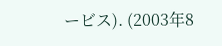ービス). (2003年8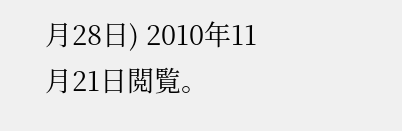月28日) 2010年11月21日閲覧。